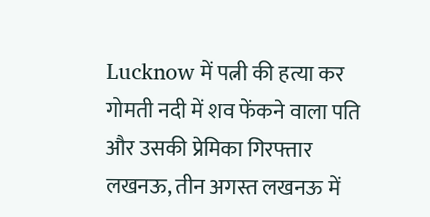Lucknow में पत्नी की हत्या कर गोमती नदी में शव फेंकने वाला पति और उसकी प्रेमिका गिरफ्तार
लखनऊ, तीन अगस्त लखनऊ में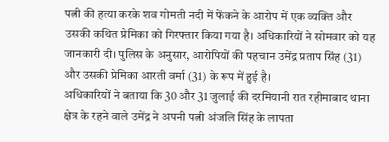पत्नी की हत्या करके शव गोमती नदी में फेंकने के आरोप में एक व्यक्ति और उसकी कथित प्रेमिका को गिरफ्तार किया गया है। अधिकारियों ने सोमवार को यह जानकारी दी। पुलिस के अनुसार, आरोपियों की पहचान उमेंद्र प्रताप सिंह (31) और उसकी प्रेमिका आरती वर्मा (31) के रूप में हुई है।
अधिकारियों ने बताया कि 30 और 31 जुलाई की दरमियानी रात रहीमाबाद थाना क्षेत्र के रहने वाले उमेंद्र ने अपनी पत्नी अंजलि सिंह के लापता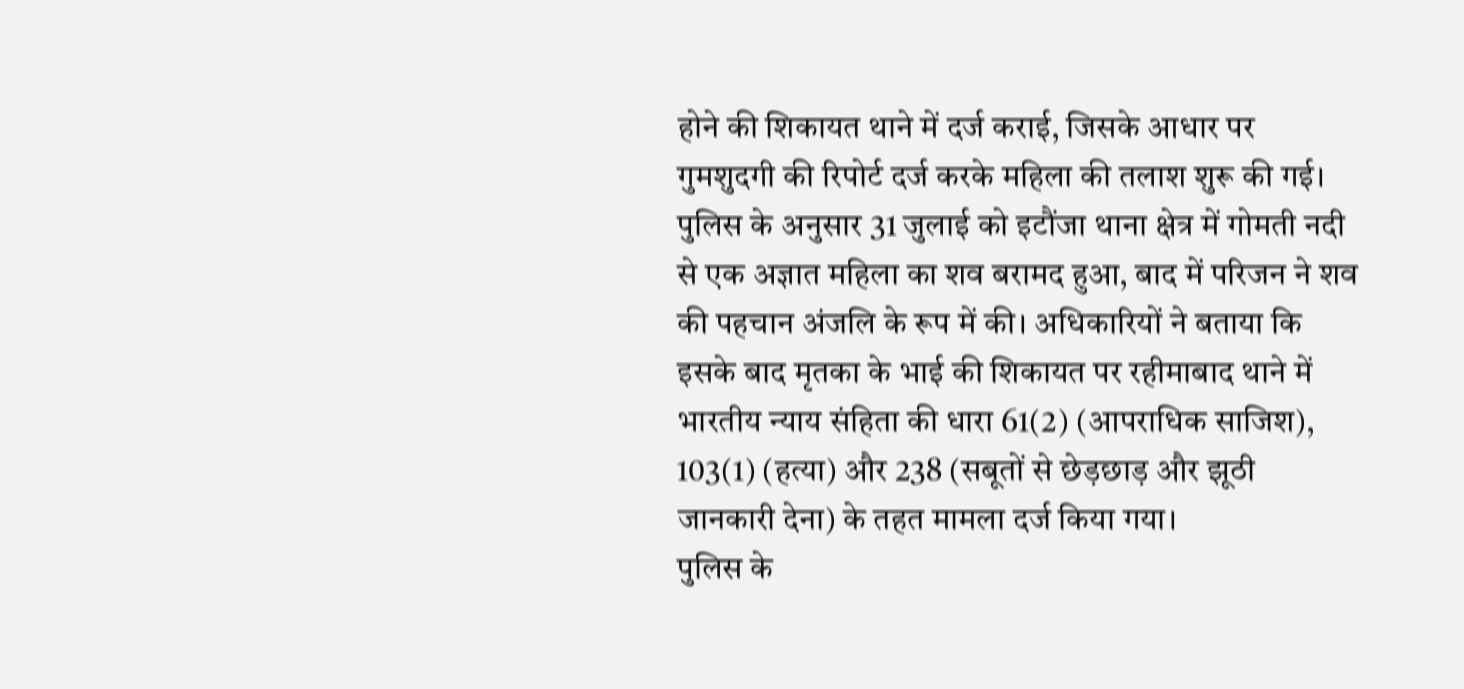होने की शिकायत थाने में दर्ज कराई, जिसके आधार पर गुमशुदगी की रिपोर्ट दर्ज करके महिला की तलाश शुरू की गई। पुलिस के अनुसार 31 जुलाई को इटौंजा थाना क्षेत्र में गोमती नदी से एक अज्ञात महिला का शव बरामद हुआ, बाद में परिजन ने शव की पहचान अंजलि के रूप में की। अधिकारियों ने बताया कि इसके बाद मृतका के भाई की शिकायत पर रहीमाबाद थाने में भारतीय न्याय संहिता की धारा 61(2) (आपराधिक साजिश), 103(1) (हत्या) और 238 (सबूतों से छेड़छाड़ और झूठी जानकारी देना) के तहत मामला दर्ज किया गया।
पुलिस के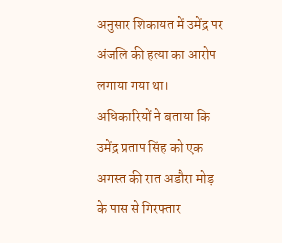अनुसार शिकायत में उमेंद्र पर अंजलि की हत्या का आरोप लगाया गया था। अधिकारियों ने बताया कि उमेंद्र प्रताप सिंह को एक अगस्त की रात अडौरा मोड़ के पास से गिरफ्तार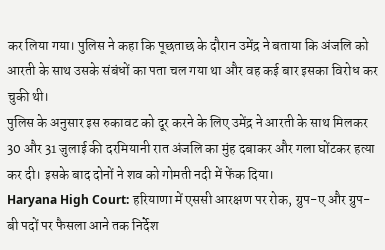कर लिया गया। पुलिस ने कहा कि पूछताछ के दौरान उमेंद्र ने बताया कि अंजलि को आरती के साथ उसके संबंधों का पता चल गया था और वह कई बार इसका विरोध कर चुकी थी।
पुलिस के अनुसार इस रुकावट को दूर करने के लिए उमेंद्र ने आरती के साथ मिलकर 30 और 31 जुलाई की दरमियानी रात अंजलि का मुंह दबाकर और गला घोंटकर हत्या कर दी। इसके बाद दोनों ने शव को गोमती नदी में फेंक दिया।
Haryana High Court: हरियाणा में एससी आरक्षण पर रोक, ग्रुप-ए और ग्रुप-बी पदों पर फैसला आने तक निर्देश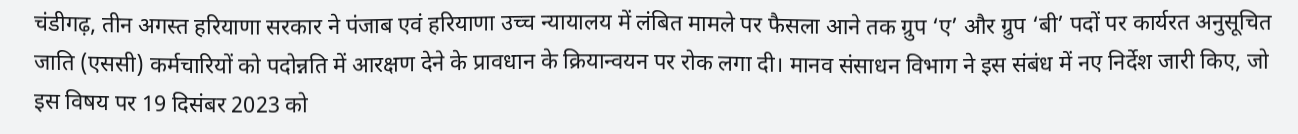चंडीगढ़, तीन अगस्त हरियाणा सरकार ने पंजाब एवं हरियाणा उच्च न्यायालय में लंबित मामले पर फैसला आने तक ग्रुप ‘ए’ और ग्रुप ‘बी’ पदों पर कार्यरत अनुसूचित जाति (एससी) कर्मचारियों को पदोन्नति में आरक्षण देने के प्रावधान के क्रियान्वयन पर रोक लगा दी। मानव संसाधन विभाग ने इस संबंध में नए निर्देश जारी किए, जो इस विषय पर 19 दिसंबर 2023 को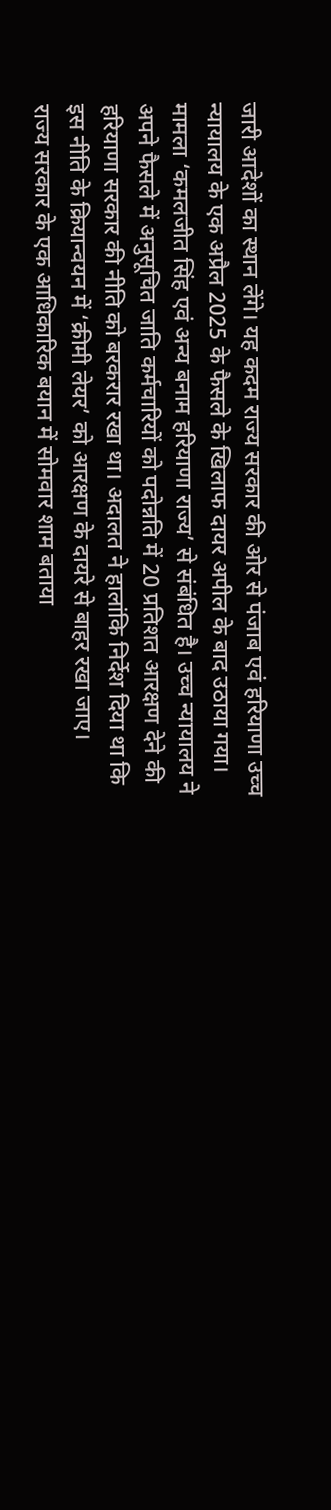जारी आदेशों का स्थान लेंगे। यह कदम राज्य सरकार की ओर से पंजाब एवं हरियाणा उच्च न्यायालय के एक अप्रैल 2025 के फैसले के खिलाफ दायर अपील के बाद उठाया गया।
मामला ‘कमलजीत सिंह एवं अन्य बनाम हरियाणा राज्य’ से संबंधित है। उच्च न्यायालय ने अपने फैसले में अनुसूचित जाति कर्मचारियों को पदोन्नति में 20 प्रतिशत आरक्षण देने की हरियाणा सरकार की नीति को बरकरार रखा था। अदालत ने हालांकि निर्देश दिया था कि इस नीति के क्रियान्वयन में ‘क्रीमी लेयर’ को आरक्षण के दायरे से बाहर रखा जाए।
राज्य सरकार के एक आधिकारिक बयान में सोमवार शाम बताया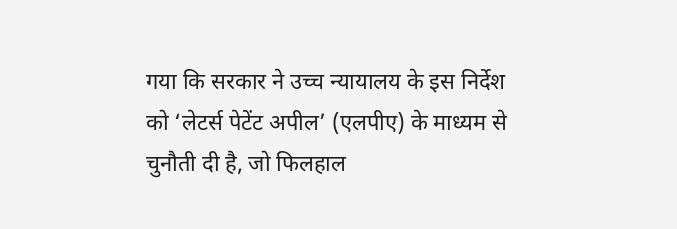गया कि सरकार ने उच्च न्यायालय के इस निर्देश को ‘लेटर्स पेटेंट अपील’ (एलपीए) के माध्यम से चुनौती दी है, जो फिलहाल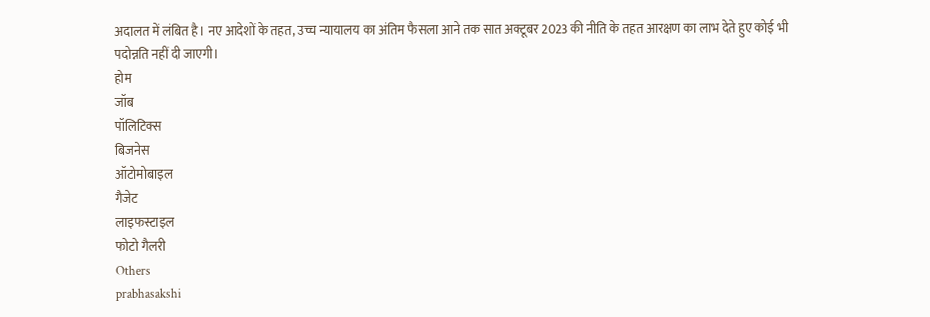अदालत में लंबित है। नए आदेशों के तहत, उच्च न्यायालय का अंतिम फैसला आने तक सात अक्टूबर 2023 की नीति के तहत आरक्षण का लाभ देते हुए कोई भी पदोन्नति नहीं दी जाएगी।
होम
जॉब
पॉलिटिक्स
बिजनेस
ऑटोमोबाइल
गैजेट
लाइफस्टाइल
फोटो गैलरी
Others
prabhasakshi